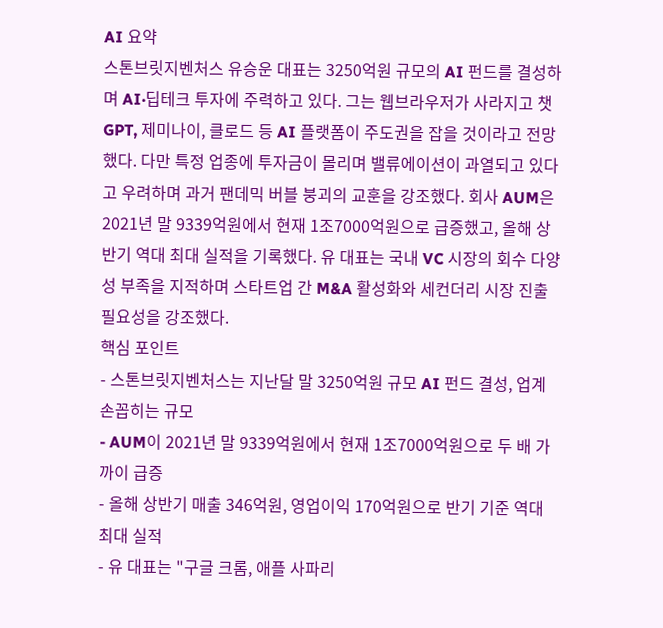AI 요약
스톤브릿지벤처스 유승운 대표는 3250억원 규모의 AI 펀드를 결성하며 AI·딥테크 투자에 주력하고 있다. 그는 웹브라우저가 사라지고 챗GPT, 제미나이, 클로드 등 AI 플랫폼이 주도권을 잡을 것이라고 전망했다. 다만 특정 업종에 투자금이 몰리며 밸류에이션이 과열되고 있다고 우려하며 과거 팬데믹 버블 붕괴의 교훈을 강조했다. 회사 AUM은 2021년 말 9339억원에서 현재 1조7000억원으로 급증했고, 올해 상반기 역대 최대 실적을 기록했다. 유 대표는 국내 VC 시장의 회수 다양성 부족을 지적하며 스타트업 간 M&A 활성화와 세컨더리 시장 진출 필요성을 강조했다.
핵심 포인트
- 스톤브릿지벤처스는 지난달 말 3250억원 규모 AI 펀드 결성, 업계 손꼽히는 규모
- AUM이 2021년 말 9339억원에서 현재 1조7000억원으로 두 배 가까이 급증
- 올해 상반기 매출 346억원, 영업이익 170억원으로 반기 기준 역대 최대 실적
- 유 대표는 "구글 크롬, 애플 사파리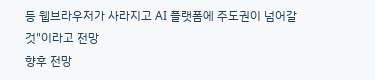등 웹브라우저가 사라지고 AI 플랫폼에 주도권이 넘어갈 것"이라고 전망
향후 전망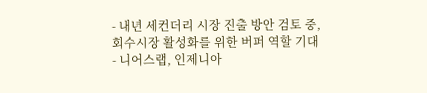- 내년 세컨더리 시장 진출 방안 검토 중, 회수시장 활성화를 위한 버퍼 역할 기대
- 니어스랩, 인제니아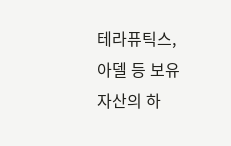테라퓨틱스, 아델 등 보유 자산의 하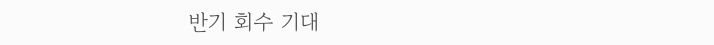반기 회수 기대